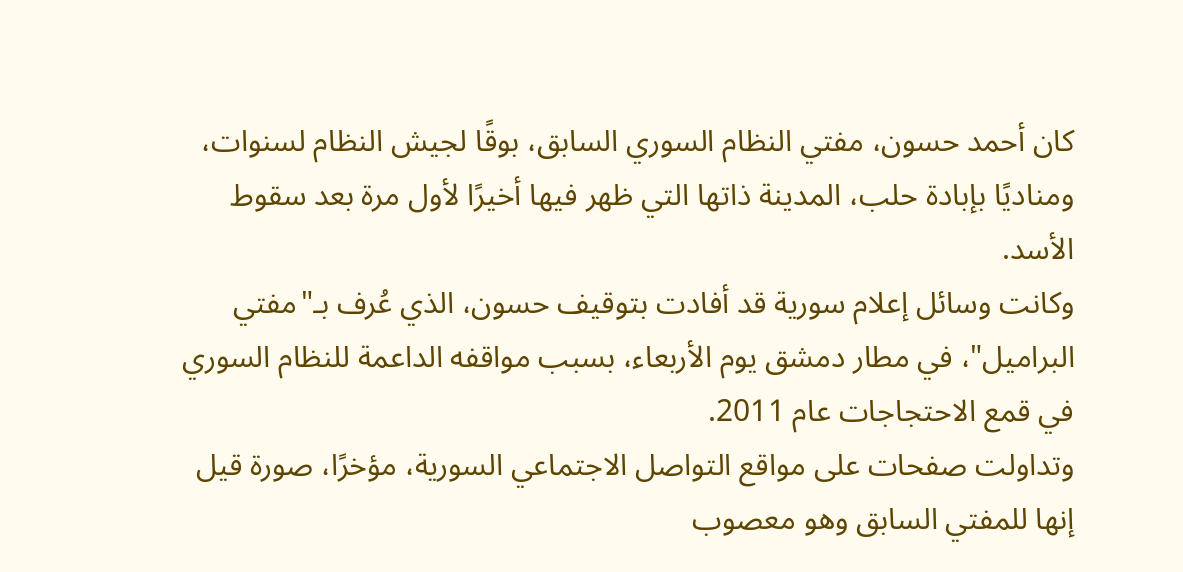كان أحمد حسون، مفتي النظام السوري السابق، بوقًا لجيش النظام لسنوات، ومناديًا بإبادة حلب، المدينة ذاتها التي ظهر فيها أخيرًا لأول مرة بعد سقوط الأسد.
وكانت وسائل إعلام سورية قد أفادت بتوقيف حسون، الذي عُرف بـ"مفتي البراميل"، في مطار دمشق يوم الأربعاء، بسبب مواقفه الداعمة للنظام السوري في قمع الاحتجاجات عام 2011.
وتداولت صفحات على مواقع التواصل الاجتماعي السورية، مؤخرًا، صورة قيل إنها للمفتي السابق وهو معصوب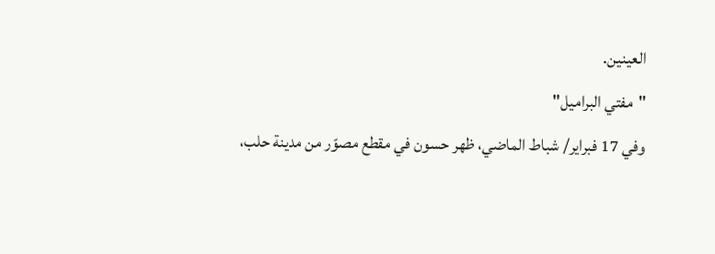العينين.
"مفتي البراميل"
وفي 17 فبراير/ شباط الماضي، ظهر حسون في مقطع مصوّر من مدينة حلب،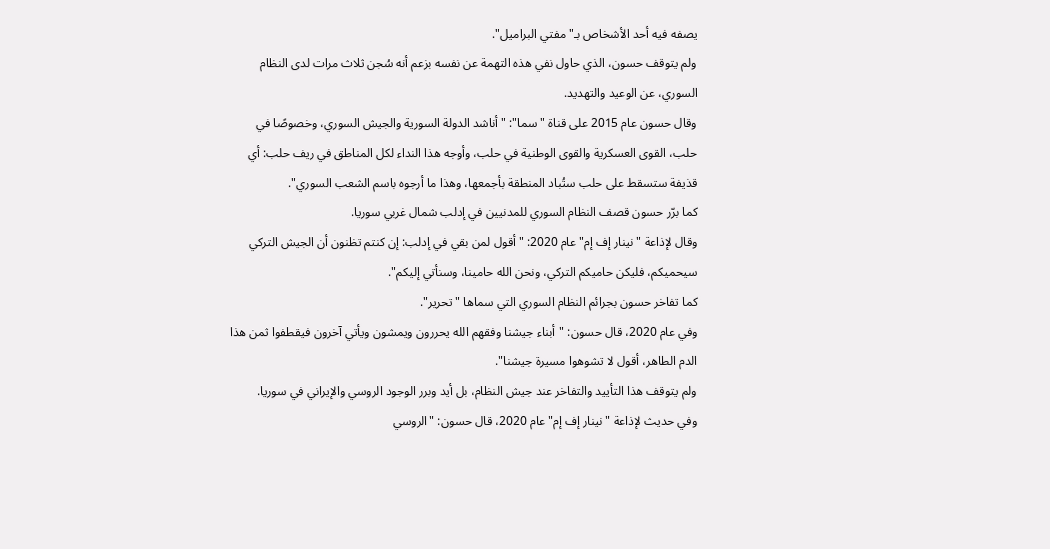يصفه فيه أحد الأشخاص بـ"مفتي البراميل".
ولم يتوقف حسون، الذي حاول نفي هذه التهمة عن نفسه بزعم أنه سُجن ثلاث مرات لدى النظام السوري، عن الوعيد والتهديد.
وقال حسون عام 2015 على قناة "سما": "أناشد الدولة السورية والجيش السوري، وخصوصًا في حلب، القوى العسكرية والقوى الوطنية في حلب، وأوجه هذا النداء لكل المناطق في ريف حلب: أي قذيفة ستسقط على حلب ستُباد المنطقة بأجمعها، وهذا ما أرجوه باسم الشعب السوري".
كما برّر حسون قصف النظام السوري للمدنيين في إدلب شمال غربي سوريا.
وقال لإذاعة "نينار إف إم" عام 2020: "أقول لمن بقي في إدلب: إن كنتم تظنون أن الجيش التركي سيحميكم، فليكن حاميكم التركي، ونحن الله حامينا، وسنأتي إليكم".
كما تفاخر حسون بجرائم النظام السوري التي سماها "تحرير".
وفي عام 2020، قال حسون: "أبناء جيشنا وفقهم الله يحررون ويمشون ويأتي آخرون فيقطفوا ثمن هذا الدم الطاهر، أقول لا تشوهوا مسيرة جيشنا".
ولم يتوقف هذا التأييد والتفاخر عند جيش النظام، بل أيد وبرر الوجود الروسي والإيراني في سوريا.
وفي حديث لإذاعة "نينار إف إم" عام 2020، قال حسون: "الروسي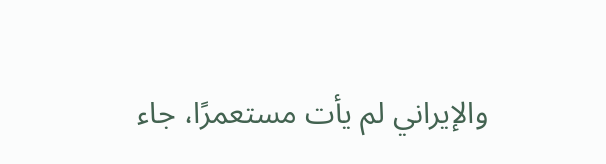والإيراني لم يأت مستعمرًا، جاء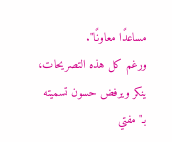مساعدًا معاونًا".
ورغم كل هذه التصريحات، ينكر ويرفض حسون تسميته بـ"مفتي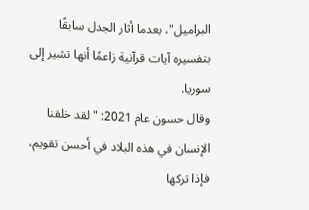البراميل"، بعدما أثار الجدل سابقًا بتفسيره آيات قرآنية زاعمًا أنها تشير إلى سوريا.
وقال حسون عام 2021: "لقد خلقنا الإنسان في هذه البلاد في أحسن تقويم، فإذا تركها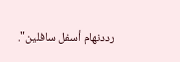رددنهام أسفل سافلين".